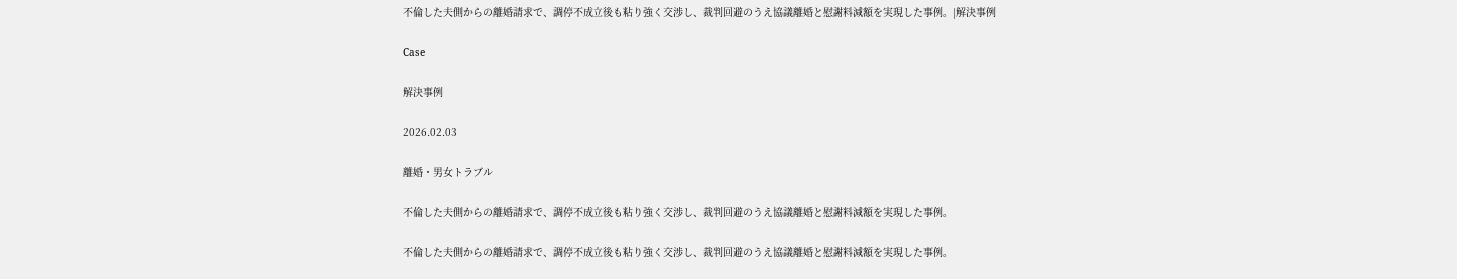不倫した夫側からの離婚請求で、調停不成立後も粘り強く交渉し、裁判回避のうえ協議離婚と慰謝料減額を実現した事例。|解決事例

Case

解決事例

2026.02.03

離婚・男女トラブル

不倫した夫側からの離婚請求で、調停不成立後も粘り強く交渉し、裁判回避のうえ協議離婚と慰謝料減額を実現した事例。

不倫した夫側からの離婚請求で、調停不成立後も粘り強く交渉し、裁判回避のうえ協議離婚と慰謝料減額を実現した事例。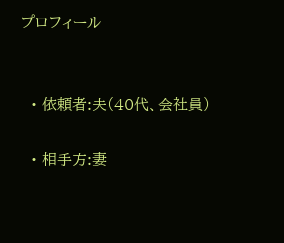プロフィール


  • 依頼者:夫(40代、会社員)

  • 相手方:妻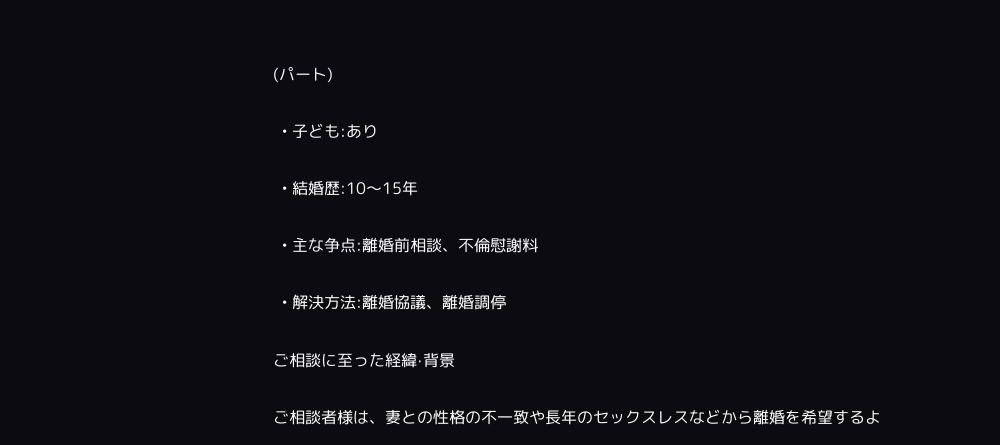(パート)

  • 子ども:あり

  • 結婚歴:10〜15年

  • 主な争点:離婚前相談、不倫慰謝料

  • 解決方法:離婚協議、離婚調停

ご相談に⾄った経緯‧背景

ご相談者様は、妻との性格の不一致や長年のセックスレスなどから離婚を希望するよ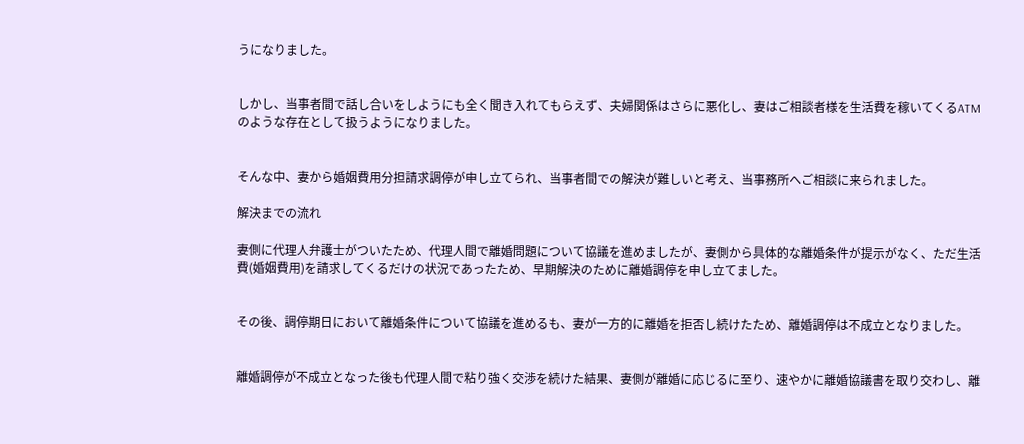うになりました。


しかし、当事者間で話し合いをしようにも全く聞き入れてもらえず、夫婦関係はさらに悪化し、妻はご相談者様を生活費を稼いてくるATMのような存在として扱うようになりました。


そんな中、妻から婚姻費用分担請求調停が申し立てられ、当事者間での解決が難しいと考え、当事務所へご相談に来られました。

解決までの流れ

妻側に代理人弁護士がついたため、代理人間で離婚問題について協議を進めましたが、妻側から具体的な離婚条件が提示がなく、ただ生活費(婚姻費用)を請求してくるだけの状況であったため、早期解決のために離婚調停を申し立てました。


その後、調停期日において離婚条件について協議を進めるも、妻が一方的に離婚を拒否し続けたため、離婚調停は不成立となりました。


離婚調停が不成立となった後も代理人間で粘り強く交渉を続けた結果、妻側が離婚に応じるに至り、速やかに離婚協議書を取り交わし、離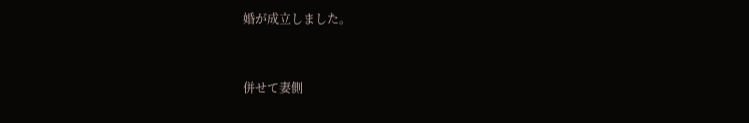婚が成立しました。


併せて妻側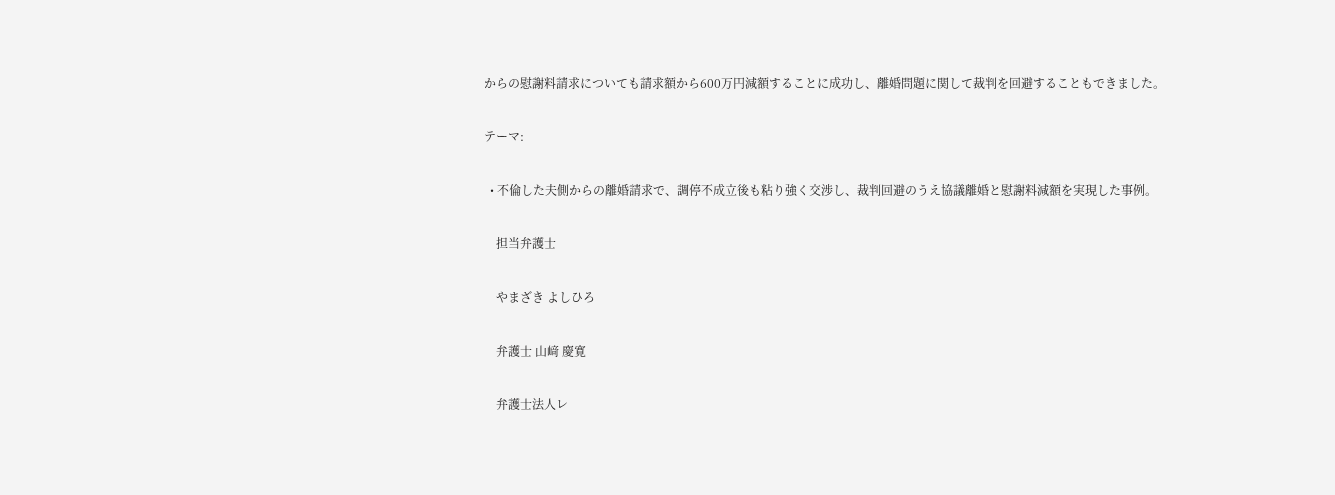からの慰謝料請求についても請求額から600万円減額することに成功し、離婚問題に関して裁判を回避することもできました。

テーマ:

  • 不倫した夫側からの離婚請求で、調停不成立後も粘り強く交渉し、裁判回避のうえ協議離婚と慰謝料減額を実現した事例。

    担当弁護士

    やまざき よしひろ

    弁護士 山﨑 慶寛

    弁護士法人レ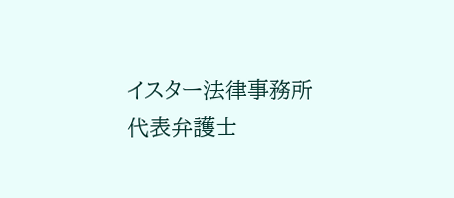イスター法律事務所 代表弁護士